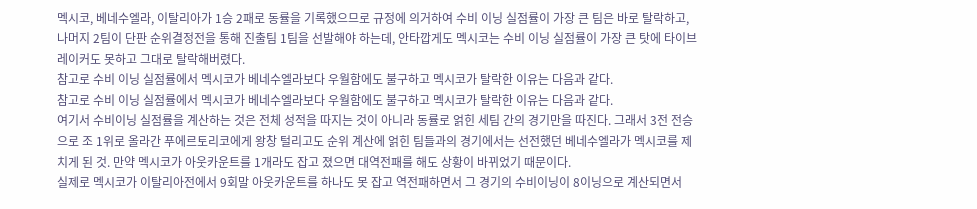멕시코, 베네수엘라, 이탈리아가 1승 2패로 동률을 기록했으므로 규정에 의거하여 수비 이닝 실점률이 가장 큰 팀은 바로 탈락하고, 나머지 2팀이 단판 순위결정전을 통해 진출팀 1팀을 선발해야 하는데, 안타깝게도 멕시코는 수비 이닝 실점률이 가장 큰 탓에 타이브레이커도 못하고 그대로 탈락해버렸다.
참고로 수비 이닝 실점률에서 멕시코가 베네수엘라보다 우월함에도 불구하고 멕시코가 탈락한 이유는 다음과 같다.
참고로 수비 이닝 실점률에서 멕시코가 베네수엘라보다 우월함에도 불구하고 멕시코가 탈락한 이유는 다음과 같다.
여기서 수비이닝 실점률을 계산하는 것은 전체 성적을 따지는 것이 아니라 동률로 얽힌 세팀 간의 경기만을 따진다. 그래서 3전 전승으로 조 1위로 올라간 푸에르토리코에게 왕창 털리고도 순위 계산에 얽힌 팀들과의 경기에서는 선전했던 베네수엘라가 멕시코를 제치게 된 것. 만약 멕시코가 아웃카운트를 1개라도 잡고 졌으면 대역전패를 해도 상황이 바뀌었기 때문이다.
실제로 멕시코가 이탈리아전에서 9회말 아웃카운트를 하나도 못 잡고 역전패하면서 그 경기의 수비이닝이 8이닝으로 계산되면서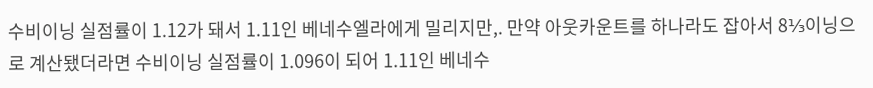수비이닝 실점률이 1.12가 돼서 1.11인 베네수엘라에게 밀리지만,. 만약 아웃카운트를 하나라도 잡아서 8⅓이닝으로 계산됐더라면 수비이닝 실점률이 1.096이 되어 1.11인 베네수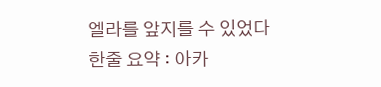엘라를 앞지를 수 있었다
한줄 요약 : 아카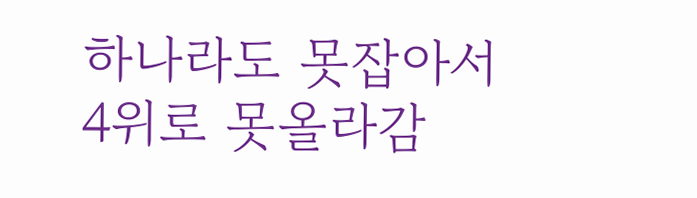하나라도 못잡아서 4위로 못올라감